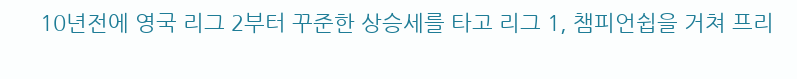10년전에 영국 리그 2부터 꾸준한 상승세를 타고 리그 1, 챔피언쉽을 거쳐 프리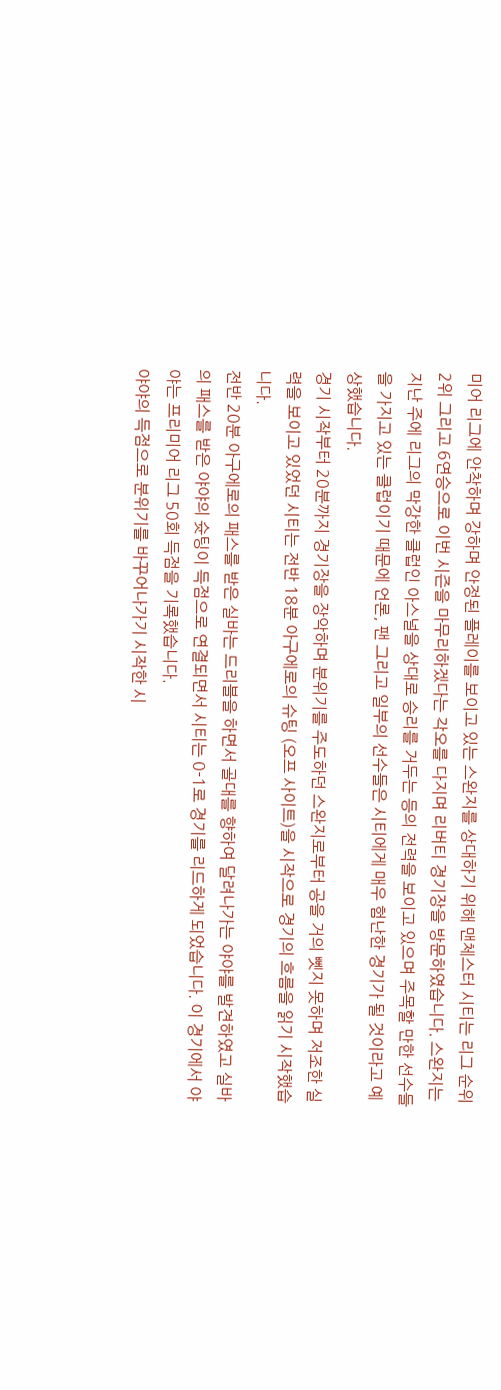미어 리그에 안착하며 강하며 안정된 플레이를 보이고 있는 스완지를 상대하기 위해 맨체스터 시티는 리그 순위 2위 그리고 6연승으로 이번 시즌을 마무리하겠다는 각오를 다지며 리버티 경기장을 방문하였습니다. 스완지는 지난 주에 리그의 막강한 클럽인 아스널을 상대로 승리를 거두는 등의 전력을 보이고 있으며 주목할 만한 선수들을 가지고 있는 클럽이기 때문에 언론, 팬 그리고 일부의 선수들은 시티에게 매우 험난한 경기가 될 것이라고 예상했습니다.
경기 시작부터 20분까지 경기장을 장악하며 분위기를 주도하던 스완지로부터 공을 거의 뻿지 못하며 저조한 실력을 보이고 있었던 시티는 전반 18분 아구에로의 슈팅 (오프 사이트)을 시작으로 경기의 흐름을 읽기 시작했습니다.
전반 20분 아구에로의 패스를 받은 실바는 드리블을 하면서 골대를 향하여 달려나가는 야야를 발견하였고 실바의 패스를 받은 야야의 슛팅이 득점으로 연결되면서 시티는 0-1로 경기를 리드하게 되었습니다. 이 경기에서 야야는 프리미어 리그 50회 득점을 기록했습니다.
야야의 득점으로 분위기를 바꾸어나가기 시작한 시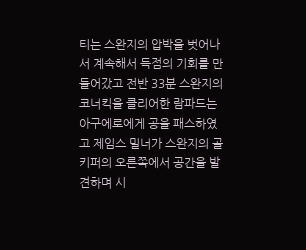티는 스완지의 압박을 벗어나서 계속해서 득점의 기회를 만들어갔고 전반 33분 스완지의 코너킥을 클리어한 람파드는 아구에로에게 공을 패스하였고 제임스 밀너가 스완지의 골키퍼의 오른쪽에서 공간을 발견하며 시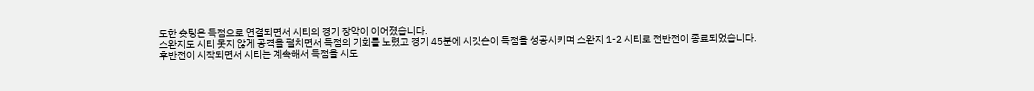도한 슛팅은 득점으로 연결되면서 시티의 경기 장악이 이어졌습니다.
스완지도 시티 못지 않게 공격을 펼치면서 득점의 기회를 노렸고 경기 45분에 시깃슨이 득점을 성공시키며 스완지 1-2 시티로 전반전이 종료되었습니다.
후반전이 시작되면서 시티는 계속해서 득점을 시도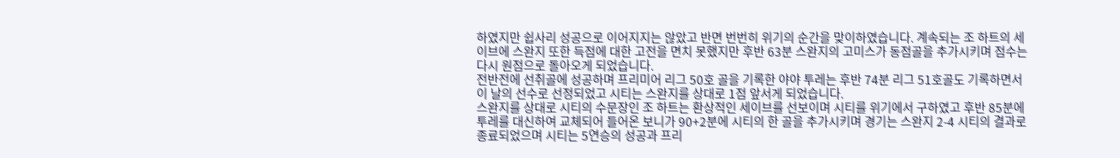하였지만 쉽사리 성공으로 이어지지는 않았고 반면 번번히 위기의 순간을 맞이하였습니다. 계속되는 조 하트의 세이브에 스완지 또한 득점에 대한 고전을 면치 못했지만 후반 63분 스완지의 고미스가 동점골을 추가시키며 점수는 다시 원점으로 돌아오게 되었습니다.
전반전에 선취골에 성공하며 프리미어 리그 50호 골을 기록한 야야 투레는 후반 74분 리그 51호골도 기록하면서 이 날의 선수로 선정되었고 시티는 스완지를 상대로 1점 앞서게 되었습니다.
스완지를 상대로 시티의 수문장인 조 하트는 환상적인 세이브를 선보이며 시티를 위기에서 구하였고 후반 85분에 투레를 대신하여 교체되어 들어온 보니가 90+2분에 시티의 한 골을 추가시키며 경기는 스완지 2-4 시티의 결과로 종료되었으며 시티는 5연승의 성공과 프리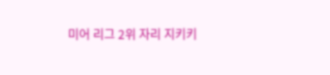미어 리그 2위 자리 지키키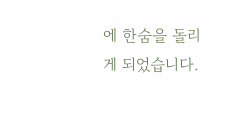에 한숨을 돌리게 되었습니다.